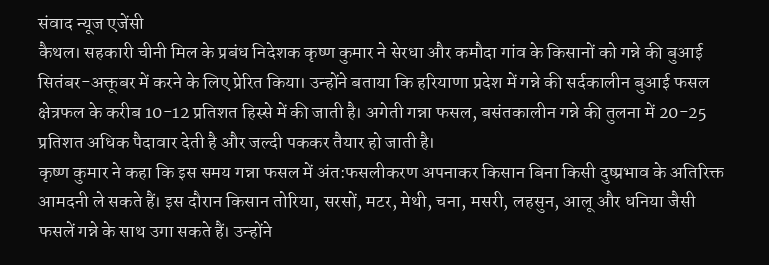संवाद न्यूज एजेंसी
कैथल। सहकारी चीनी मिल के प्रबंध निदेशक कृष्ण कुमार ने सेरधा और कमौदा गांव के किसानों को गन्ने की बुआई सितंबर-अक्तूबर में करने के लिए प्रेरित किया। उन्होंने बताया कि हरियाणा प्रदेश में गन्ने की सर्दकालीन बुआई फसल क्षेत्रफल के करीब 10-12 प्रतिशत हिस्से में की जाती है। अगेती गन्ना फसल, बसंतकालीन गन्ने की तुलना में 20-25 प्रतिशत अधिक पैदावार देती है और जल्दी पककर तैयार हो जाती है।
कृष्ण कुमार ने कहा कि इस समय गन्ना फसल में अंत:फसलीकरण अपनाकर किसान बिना किसी दुष्प्रभाव के अतिरिक्त आमदनी ले सकते हैं। इस दौरान किसान तोरिया, सरसों, मटर, मेथी, चना, मसरी, लहसुन, आलू और धनिया जैसी फसलें गन्ने के साथ उगा सकते हैं। उन्होंने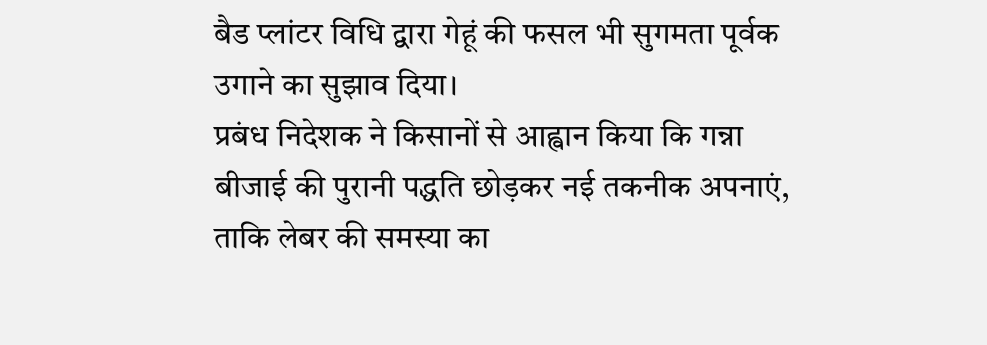बैड प्लांटर विधि द्वारा गेहूं की फसल भी सुगमता पूर्वक उगाने का सुझाव दिया।
प्रबंध निदेशक ने किसानों से आह्वान किया कि गन्ना बीजाई की पुरानी पद्धति छोड़कर नई तकनीक अपनाएं, ताकि लेबर की समस्या का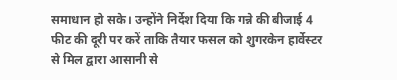समाधान हो सके। उन्होंने निर्देश दिया कि गन्ने की बीजाई 4 फीट की दूरी पर करें ताकि तैयार फसल को शुगरकेन हार्वेस्टर से मिल द्वारा आसानी से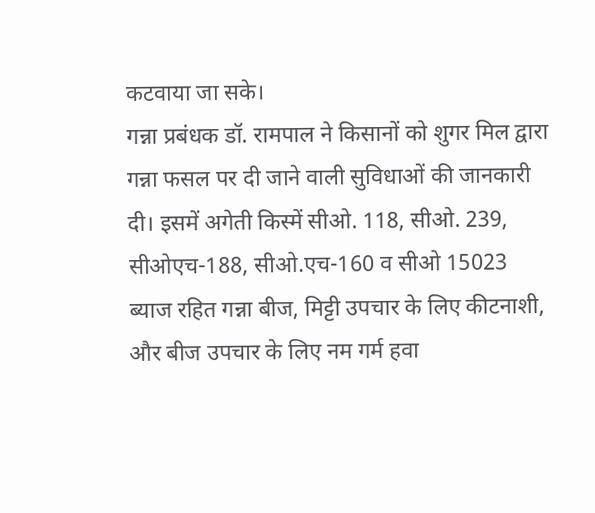कटवाया जा सके।
गन्ना प्रबंधक डॉ. रामपाल ने किसानों को शुगर मिल द्वारा गन्ना फसल पर दी जाने वाली सुविधाओं की जानकारी दी। इसमें अगेती किस्में सीओ. 118, सीओ. 239, सीओएच-188, सीओ.एच-160 व सीओ 15023 ब्याज रहित गन्ना बीज, मिट्टी उपचार के लिए कीटनाशी, और बीज उपचार के लिए नम गर्म हवा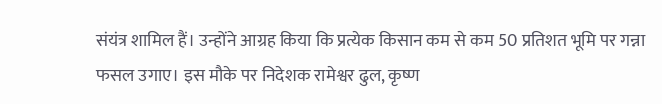संयंत्र शामिल हैं। उन्होंने आग्रह किया कि प्रत्येक किसान कम से कम 50 प्रतिशत भूमि पर गन्ना फसल उगाए। इस मौके पर निदेशक रामेश्वर ढुल, कृष्ण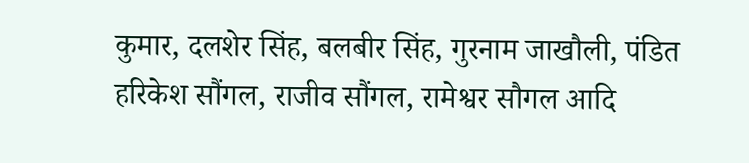कुमार, दलशेर सिंह, बलबीर सिंह, गुरनाम जाखौली, पंडित हरिकेश सौंगल, राजीव सौंगल, रामेश्वर सौगल आदि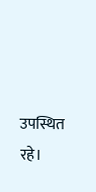उपस्थित रहे।